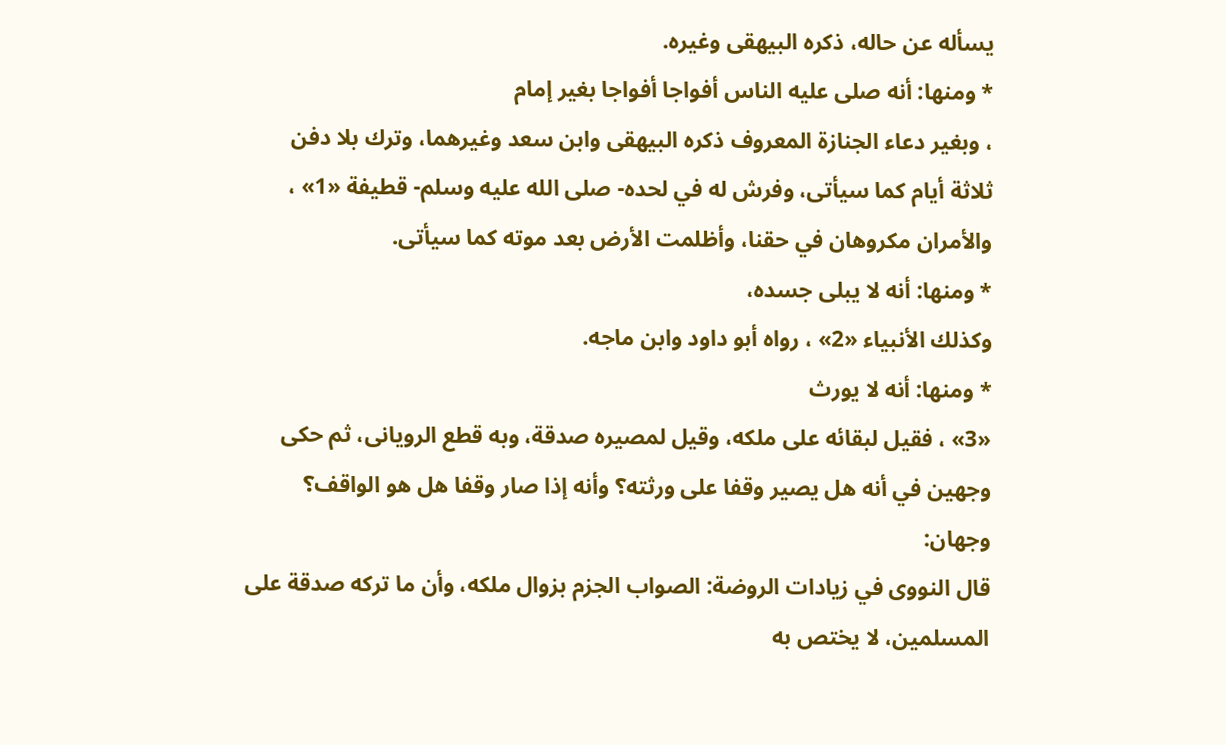يسأله عن حاله، ذكره البيهقى وغيره.
* ومنها: أنه صلى عليه الناس أفواجا أفواجا بغير إمام
، وبغير دعاء الجنازة المعروف ذكره البيهقى وابن سعد وغيرهما، وترك بلا دفن ثلاثة أيام كما سيأتى، وفرش له في لحده- صلى الله عليه وسلم- قطيفة «1» ، والأمران مكروهان في حقنا، وأظلمت الأرض بعد موته كما سيأتى.
* ومنها: أنه لا يبلى جسده،
وكذلك الأنبياء «2» ، رواه أبو داود وابن ماجه.
* ومنها: أنه لا يورث
«3» ، فقيل لبقائه على ملكه، وقيل لمصيره صدقة، وبه قطع الرويانى، ثم حكى وجهين في أنه هل يصير وقفا على ورثته؟ وأنه إذا صار وقفا هل هو الواقف؟ وجهان:
قال النووى في زيادات الروضة: الصواب الجزم بزوال ملكه، وأن ما تركه صدقة على المسلمين، لا يختص به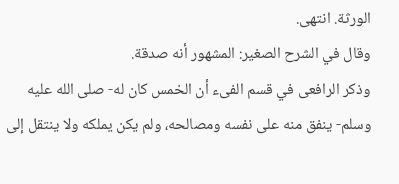الورثة. انتهى.
وقال في الشرح الصغير: المشهور أنه صدقة.
وذكر الرافعى في قسم الفىء أن الخمس كان له- صلى الله عليه وسلم- ينفق منه على نفسه ومصالحه، ولم يكن يملكه ولا ينتقل إلى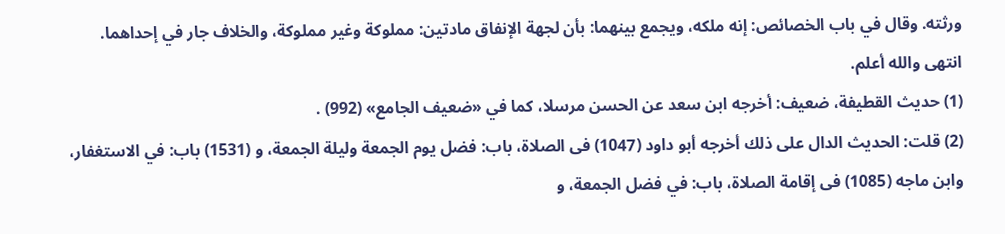ورثته. وقال في باب الخصائص: إنه ملكه، ويجمع بينهما: بأن لجهة الإنفاق مادتين: مملوكة وغير مملوكة، والخلاف جار في إحداهما. انتهى والله أعلم.
(1) حديث القطيفة، ضعيف: أخرجه ابن سعد عن الحسن مرسلا، كما في «ضعيف الجامع» (992) .
(2) قلت: الحديث الدال على ذلك أخرجه أبو داود (1047) فى الصلاة، باب: فضل يوم الجمعة وليلة الجمعة، و (1531) باب: في الاستغفار، وابن ماجه (1085) فى إقامة الصلاة، باب: في فضل الجمعة، و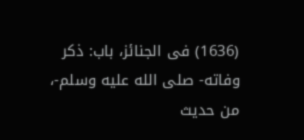(1636) فى الجنائز، باب: ذكر وفاته- صلى الله عليه وسلم-، من حديث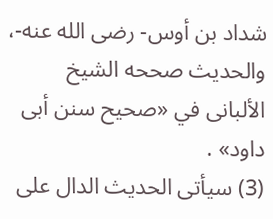شداد بن أوس- رضى الله عنه-، والحديث صححه الشيخ الألبانى في «صحيح سنن أبى داود» .
(3) سيأتى الحديث الدال على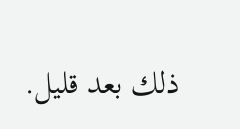ذلك بعد قليل.